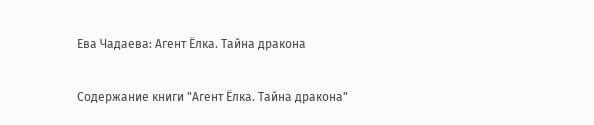Ева Чадаева: Агент Ёлка. Тайна дракона

Содержание книги "Агент Ёлка. Тайна дракона"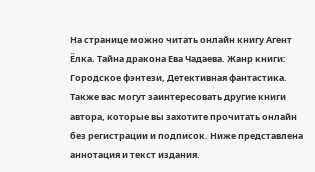На странице можно читать онлайн книгу Агент Ёлка. Тайна дракона Ева Чадаева. Жанр книги: Городское фэнтези, Детективная фантастика. Также вас могут заинтересовать другие книги автора, которые вы захотите прочитать онлайн без регистрации и подписок. Ниже представлена аннотация и текст издания.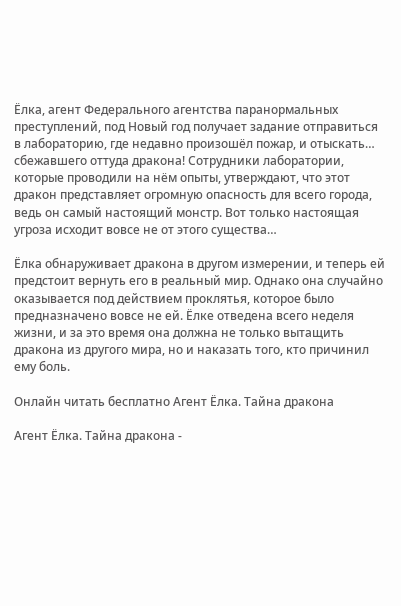Ёлка, агент Федерального агентства паранормальных преступлений, под Новый год получает задание отправиться в лабораторию, где недавно произошёл пожар, и отыскать… сбежавшего оттуда дракона! Сотрудники лаборатории, которые проводили на нём опыты, утверждают, что этот дракон представляет огромную опасность для всего города, ведь он самый настоящий монстр. Вот только настоящая угроза исходит вовсе не от этого существа…

Ёлка обнаруживает дракона в другом измерении, и теперь ей предстоит вернуть его в реальный мир. Однако она случайно оказывается под действием проклятья, которое было предназначено вовсе не ей. Ёлке отведена всего неделя жизни, и за это время она должна не только вытащить дракона из другого мира, но и наказать того, кто причинил ему боль.

Онлайн читать бесплатно Агент Ёлка. Тайна дракона

Агент Ёлка. Тайна дракона -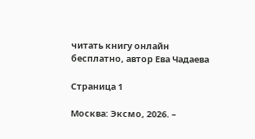читать книгу онлайн бесплатно, автор Ева Чадаева

Страница 1

Москва: Эксмо, 2026. –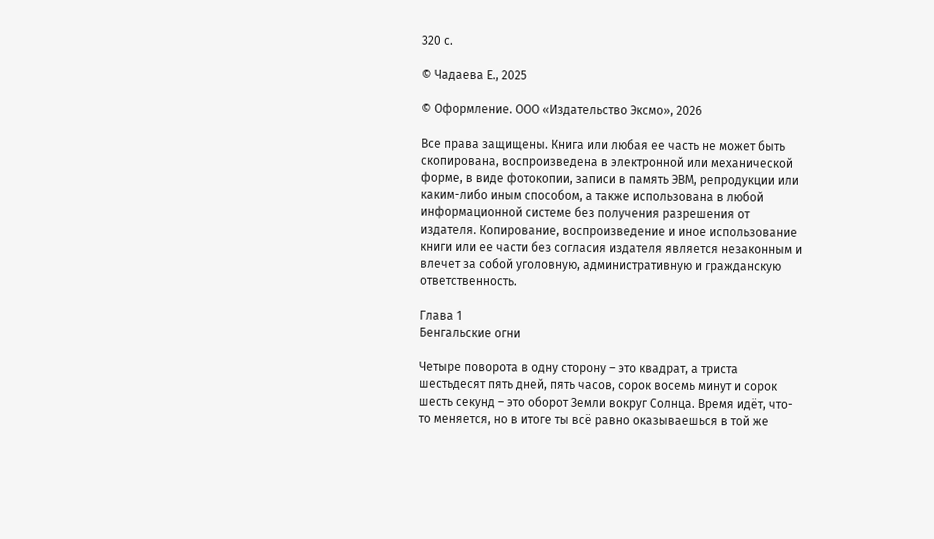320 с.

© Чадаева Е., 2025

© Оформление. ООО «Издательство Эксмо», 2026

Все права защищены. Книга или любая ее часть не может быть скопирована, воспроизведена в электронной или механической форме, в виде фотокопии, записи в память ЭВМ, репродукции или каким-либо иным способом, а также использована в любой информационной системе без получения разрешения от издателя. Копирование, воспроизведение и иное использование книги или ее части без согласия издателя является незаконным и влечет за собой уголовную, административную и гражданскую ответственность.

Глава 1
Бенгальские огни

Четыре поворота в одну сторону – это квадрат, а триста шестьдесят пять дней, пять часов, сорок восемь минут и сорок шесть секунд – это оборот Земли вокруг Солнца. Время идёт, что-то меняется, но в итоге ты всё равно оказываешься в той же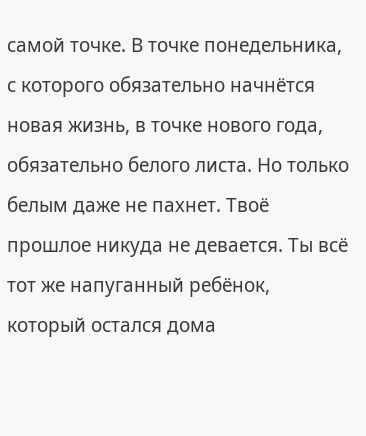самой точке. В точке понедельника, с которого обязательно начнётся новая жизнь, в точке нового года, обязательно белого листа. Но только белым даже не пахнет. Твоё прошлое никуда не девается. Ты всё тот же напуганный ребёнок, который остался дома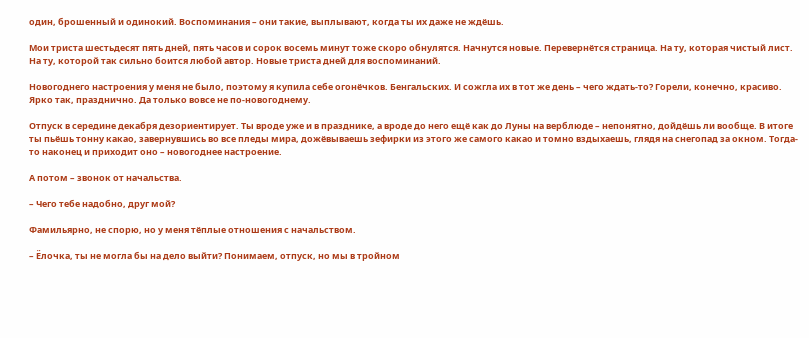один, брошенный и одинокий. Воспоминания – они такие, выплывают, когда ты их даже не ждёшь.

Мои триста шестьдесят пять дней, пять часов и сорок восемь минут тоже скоро обнулятся. Начнутся новые. Перевернётся страница. На ту, которая чистый лист. На ту, которой так сильно боится любой автор. Новые триста дней для воспоминаний.

Новогоднего настроения у меня не было, поэтому я купила себе огонёчков. Бенгальских. И сожгла их в тот же день – чего ждать-то? Горели, конечно, красиво. Ярко так, празднично. Да только вовсе не по-новогоднему.

Отпуск в середине декабря дезориентирует. Ты вроде уже и в празднике, а вроде до него ещё как до Луны на верблюде – непонятно, дойдёшь ли вообще. В итоге ты пьёшь тонну какао, завернувшись во все пледы мира, дожёвываешь зефирки из этого же самого какао и томно вздыхаешь, глядя на снегопад за окном. Тогда-то наконец и приходит оно – новогоднее настроение.

А потом – звонок от начальства.

– Чего тебе надобно, друг мой?

Фамильярно, не спорю, но у меня тёплые отношения с начальством.

– Ёлочка, ты не могла бы на дело выйти? Понимаем, отпуск, но мы в тройном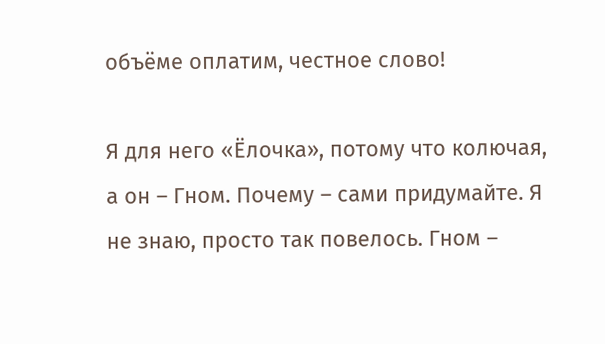объёме оплатим, честное слово!

Я для него «Ёлочка», потому что колючая, а он – Гном. Почему – сами придумайте. Я не знаю, просто так повелось. Гном –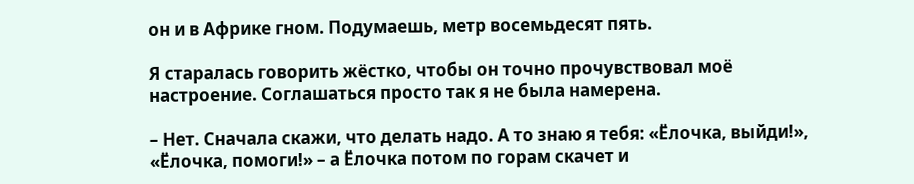он и в Африке гном. Подумаешь, метр восемьдесят пять.

Я старалась говорить жёстко, чтобы он точно прочувствовал моё настроение. Соглашаться просто так я не была намерена.

– Нет. Сначала скажи, что делать надо. А то знаю я тебя: «Ёлочка, выйди!», «Ёлочка, помоги!» – а Ёлочка потом по горам скачет и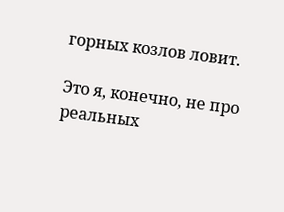горных козлов ловит.

Это я, конечно, не про реальных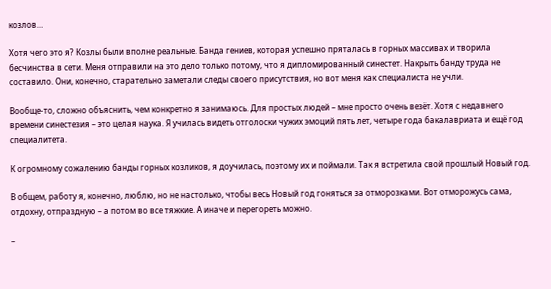козлов…

Хотя чего это я? Козлы были вполне реальные. Банда гениев, которая успешно пряталась в горных массивах и творила бесчинства в сети. Меня отправили на это дело только потому, что я дипломированный синестет. Накрыть банду труда не составило. Они, конечно, старательно заметали следы своего присутствия, но вот меня как специалиста не учли.

Вообще-то, сложно объяснить, чем конкретно я занимаюсь. Для простых людей – мне просто очень везёт. Хотя с недавнего времени синестезия – это целая наука. Я училась видеть отголоски чужих эмоций пять лет, четыре года бакалавриата и ещё год специалитета.

К огромному сожалению банды горных козликов, я доучилась, поэтому их и поймали. Так я встретила свой прошлый Новый год.

В общем, работу я, конечно, люблю, но не настолько, чтобы весь Новый год гоняться за отморозками. Вот отморожусь сама, отдохну, отпраздную – а потом во все тяжкие. А иначе и перегореть можно.

–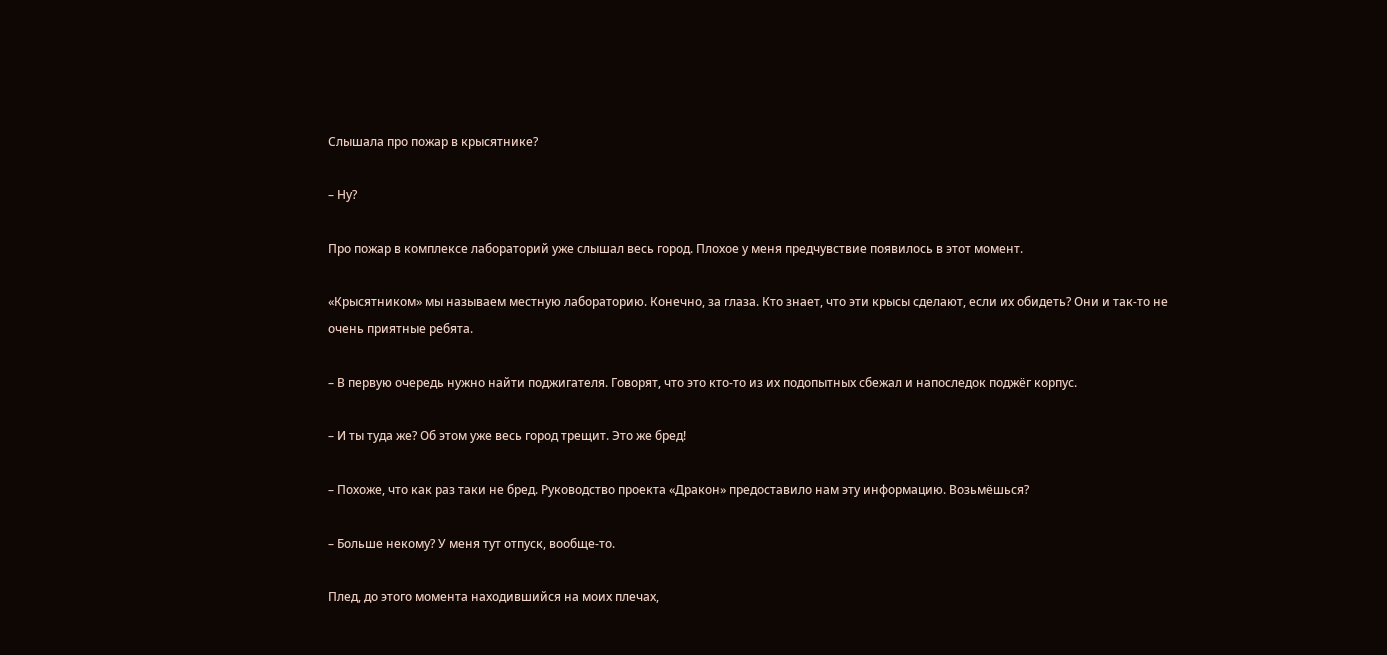Слышала про пожар в крысятнике?

– Ну?

Про пожар в комплексе лабораторий уже слышал весь город. Плохое у меня предчувствие появилось в этот момент.

«Крысятником» мы называем местную лабораторию. Конечно, за глаза. Кто знает, что эти крысы сделают, если их обидеть? Они и так-то не очень приятные ребята.

– В первую очередь нужно найти поджигателя. Говорят, что это кто-то из их подопытных сбежал и напоследок поджёг корпус.

– И ты туда же? Об этом уже весь город трещит. Это же бред!

– Похоже, что как раз таки не бред. Руководство проекта «Дракон» предоставило нам эту информацию. Возьмёшься?

– Больше некому? У меня тут отпуск, вообще-то.

Плед, до этого момента находившийся на моих плечах,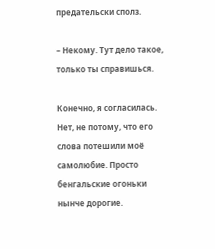предательски сполз.

– Некому. Тут дело такое, только ты справишься.

Конечно, я согласилась. Нет, не потому, что его слова потешили моё самолюбие. Просто бенгальские огоньки нынче дорогие.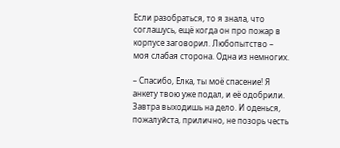Если разобраться, то я знала, что соглашусь, ещё когда он про пожар в корпусе заговорил. Любопытство – моя слабая сторона. Одна из немногих.

– Спасибо, Ёлка, ты моё спасение! Я анкету твою уже подал, и её одобрили. Завтра выходишь на дело. И оденься, пожалуйста, прилично, не позорь честь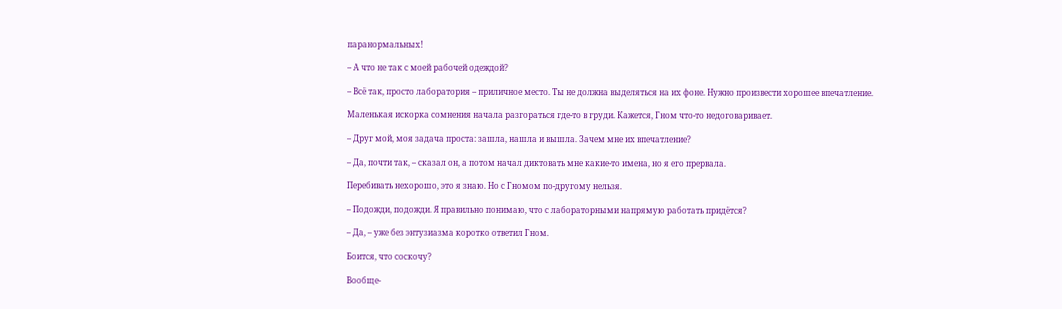паранормальных!

– А что не так с моей рабочей одеждой?

– Всё так, просто лаборатория – приличное место. Ты не должна выделяться на их фоне. Нужно произвести хорошее впечатление.

Маленькая искорка сомнения начала разгораться где-то в груди. Кажется, Гном что-то недоговаривает.

– Друг мой, моя задача проста: зашла, нашла и вышла. Зачем мне их впечатление?

– Да, почти так, – сказал он, а потом начал диктовать мне какие-то имена, но я его прервала.

Перебивать нехорошо, это я знаю. Но с Гномом по-другому нельзя.

– Подожди, подожди. Я правильно понимаю, что с лабораторными напрямую работать придётся?

– Да, – уже без энтузиазма коротко ответил Гном.

Боится, что соскочу?

Вообще-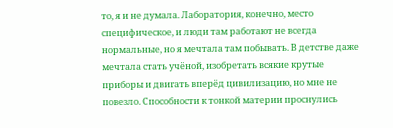то, я и не думала. Лаборатория, конечно, место специфическое, и люди там работают не всегда нормальные, но я мечтала там побывать. В детстве даже мечтала стать учёной, изобретать всякие крутые приборы и двигать вперёд цивилизацию, но мне не повезло. Способности к тонкой материи проснулись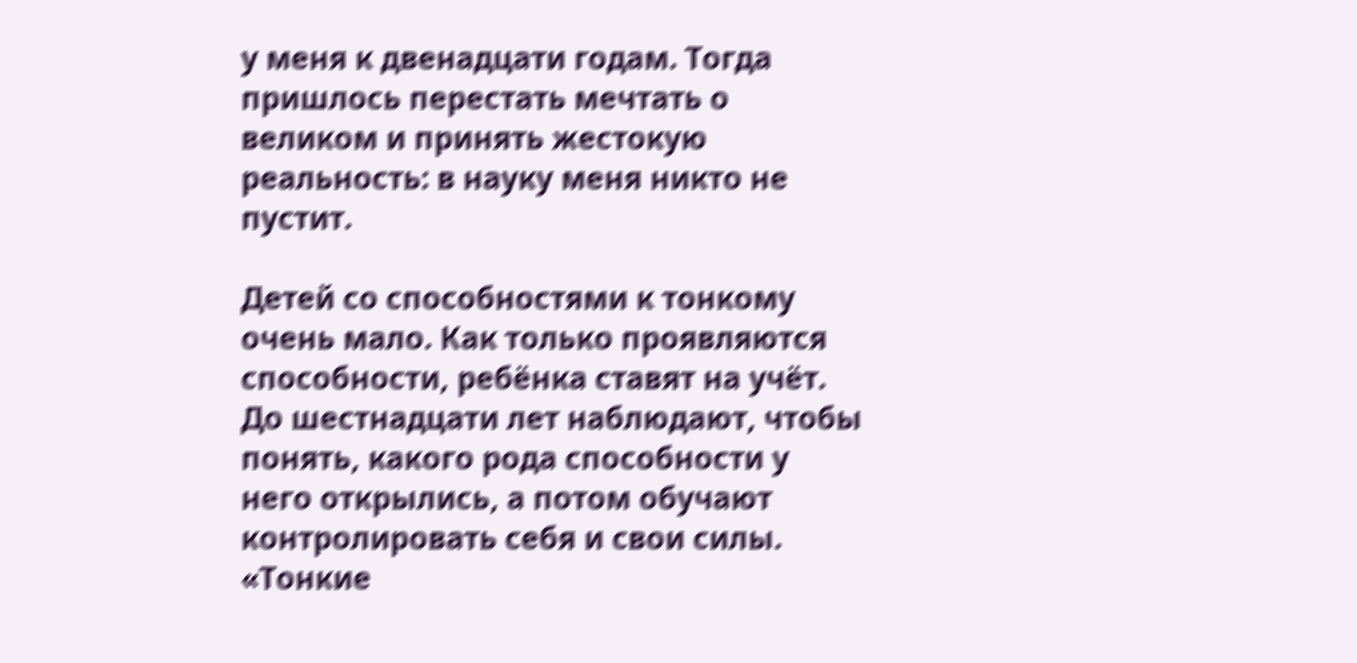у меня к двенадцати годам. Тогда пришлось перестать мечтать о великом и принять жестокую реальность: в науку меня никто не пустит.

Детей со способностями к тонкому очень мало. Как только проявляются способности, ребёнка ставят на учёт. До шестнадцати лет наблюдают, чтобы понять, какого рода способности у него открылись, а потом обучают контролировать себя и свои силы. «Тонкие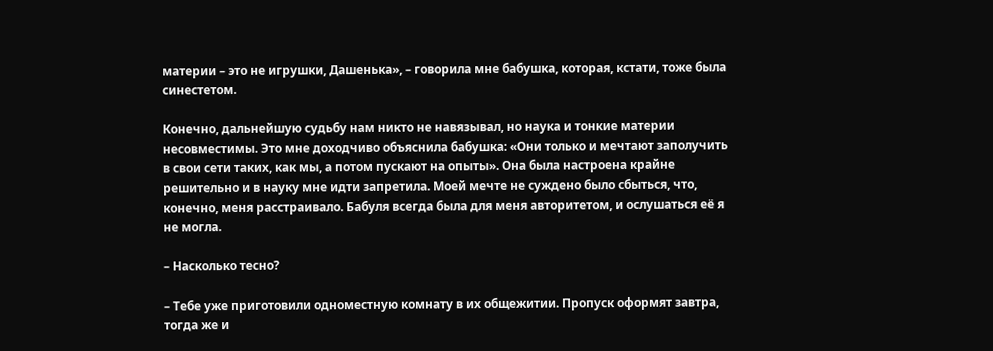материи – это не игрушки, Дашенька», – говорила мне бабушка, которая, кстати, тоже была синестетом.

Конечно, дальнейшую судьбу нам никто не навязывал, но наука и тонкие материи несовместимы. Это мне доходчиво объяснила бабушка: «Они только и мечтают заполучить в свои сети таких, как мы, а потом пускают на опыты». Она была настроена крайне решительно и в науку мне идти запретила. Моей мечте не суждено было сбыться, что, конечно, меня расстраивало. Бабуля всегда была для меня авторитетом, и ослушаться её я не могла.

– Насколько тесно?

– Тебе уже приготовили одноместную комнату в их общежитии. Пропуск оформят завтра, тогда же и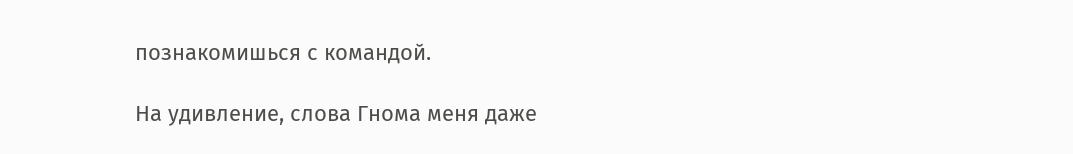познакомишься с командой.

На удивление, слова Гнома меня даже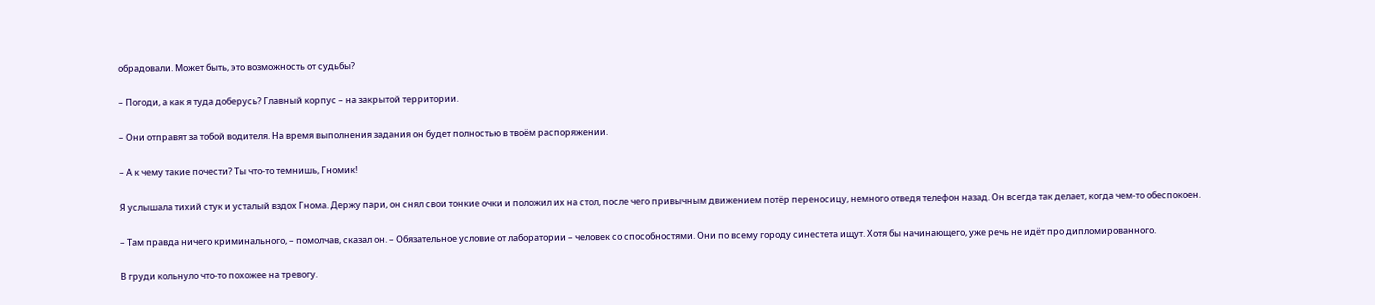обрадовали. Может быть, это возможность от судьбы?

– Погоди, а как я туда доберусь? Главный корпус – на закрытой территории.

– Они отправят за тобой водителя. На время выполнения задания он будет полностью в твоём распоряжении.

– А к чему такие почести? Ты что-то темнишь, Гномик!

Я услышала тихий стук и усталый вздох Гнома. Держу пари, он снял свои тонкие очки и положил их на стол, после чего привычным движением потёр переносицу, немного отведя телефон назад. Он всегда так делает, когда чем-то обеспокоен.

– Там правда ничего криминального, – помолчав, сказал он. – Обязательное условие от лаборатории – человек со способностями. Они по всему городу синестета ищут. Хотя бы начинающего, уже речь не идёт про дипломированного.

В груди кольнуло что-то похожее на тревогу.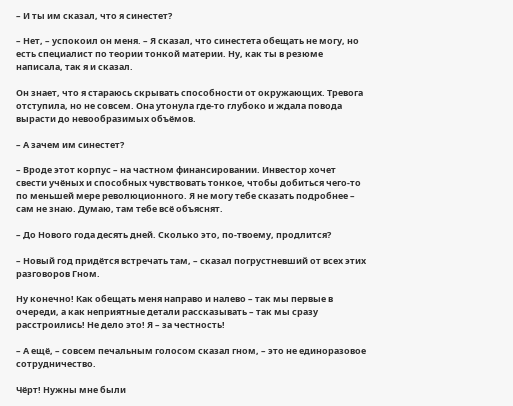– И ты им сказал, что я синестет?

– Нет, – успокоил он меня. – Я сказал, что синестета обещать не могу, но есть специалист по теории тонкой материи. Ну, как ты в резюме написала, так я и сказал.

Он знает, что я стараюсь скрывать способности от окружающих. Тревога отступила, но не совсем. Она утонула где-то глубоко и ждала повода вырасти до невообразимых объёмов.

– А зачем им синестет?

– Вроде этот корпус – на частном финансировании. Инвестор хочет свести учёных и способных чувствовать тонкое, чтобы добиться чего-то по меньшей мере революционного. Я не могу тебе сказать подробнее – сам не знаю. Думаю, там тебе всё объяснят.

– До Нового года десять дней. Сколько это, по-твоему, продлится?

– Новый год придётся встречать там, – сказал погрустневший от всех этих разговоров Гном.

Ну конечно! Как обещать меня направо и налево – так мы первые в очереди, а как неприятные детали рассказывать – так мы сразу расстроились! Не дело это! Я – за честность!

– А ещё, – совсем печальным голосом сказал гном, – это не единоразовое сотрудничество.

Чёрт! Нужны мне были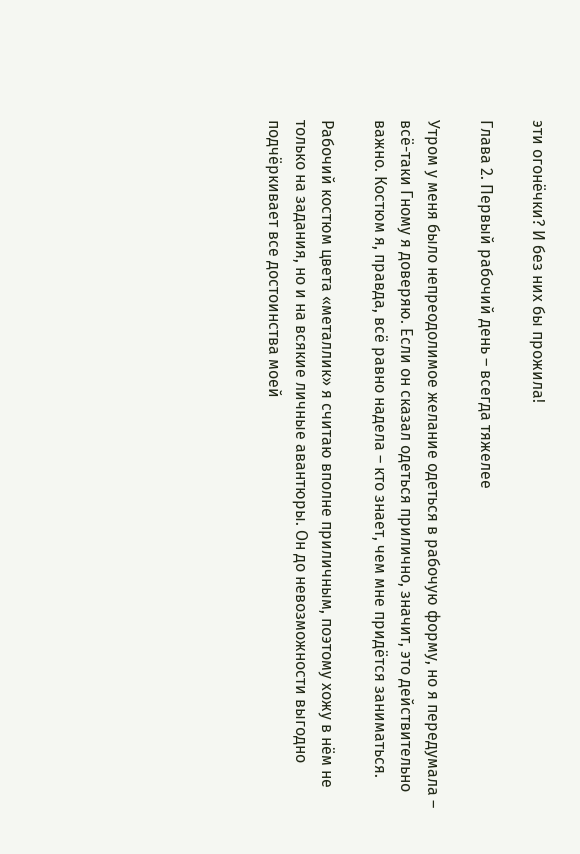эти огонёчки? И без них бы прожила!

Глава 2. Первый рабочий день – всегда тяжелее

Утром у меня было непреодолимое желание одеться в рабочую форму, но я передумала – всё-таки Гному я доверяю. Если он сказал одеться прилично, значит, это действительно важно. Костюм я, правда, всё равно надела – кто знает, чем мне придётся заниматься.

Рабочий костюм цвета «металлик» я считаю вполне приличным, поэтому хожу в нём не только на задания, но и на всякие личные авантюры. Он до невозможности выгодно подчёркивает все достоинства моей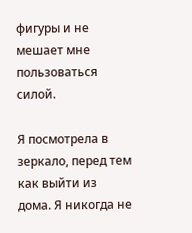фигуры и не мешает мне пользоваться силой.

Я посмотрела в зеркало, перед тем как выйти из дома. Я никогда не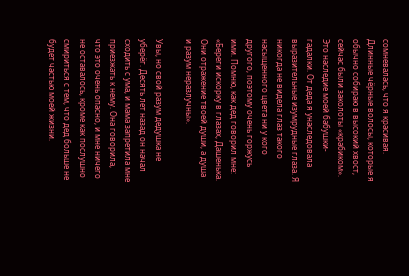сомневалась, что я красивая. Длинные чёрные волосы, которые я обычно собираю в высокий хвост, сейчас были заколоты «крабиком». Это наследие моей бабушки-гадалки. От деда я унаследовала выразительные изумрудные глаза. Я никогда не видела глаз такого насыщенного цвета ни у кого другого, поэтому очень горжусь ими. Помню, как дед говорил мне: «Береги искорку в глазах, Дашенька. Они отражение твоей души, а душа и разум неразлучны».

Увы, но свой разум дедушка не уберёг. Десять лет назад он начал сходить с ума, и мама запретила мне приезжать к нему. Она говорила, что это очень опасно, и мне ничего не оставалось, кроме как послушно смириться с тем, что дед больше не будет частью моей жизни.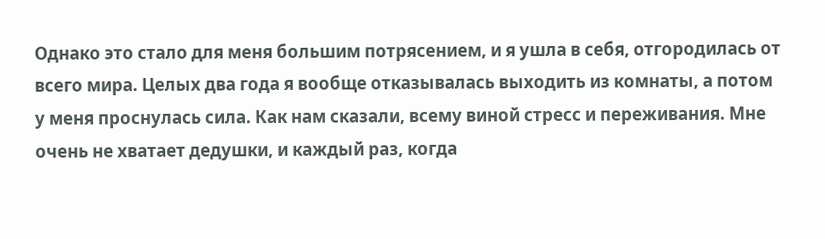Однако это стало для меня большим потрясением, и я ушла в себя, отгородилась от всего мира. Целых два года я вообще отказывалась выходить из комнаты, а потом у меня проснулась сила. Как нам сказали, всему виной стресс и переживания. Мне очень не хватает дедушки, и каждый раз, когда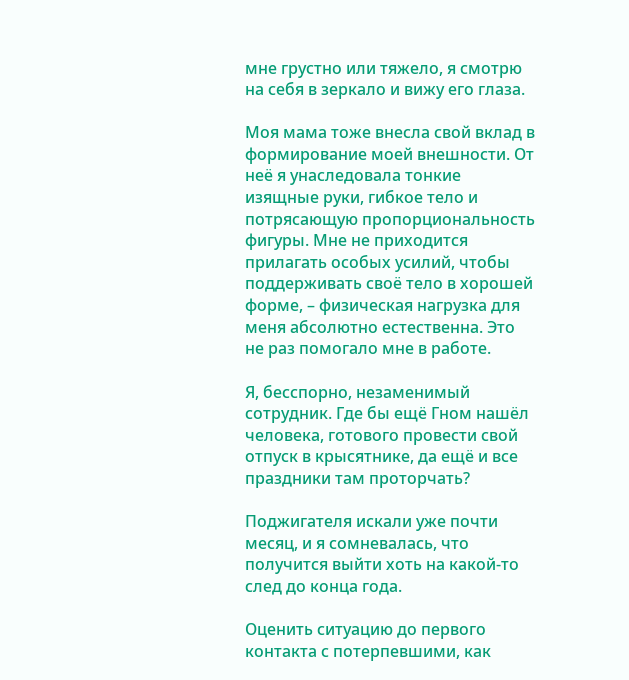мне грустно или тяжело, я смотрю на себя в зеркало и вижу его глаза.

Моя мама тоже внесла свой вклад в формирование моей внешности. От неё я унаследовала тонкие изящные руки, гибкое тело и потрясающую пропорциональность фигуры. Мне не приходится прилагать особых усилий, чтобы поддерживать своё тело в хорошей форме, – физическая нагрузка для меня абсолютно естественна. Это не раз помогало мне в работе.

Я, бесспорно, незаменимый сотрудник. Где бы ещё Гном нашёл человека, готового провести свой отпуск в крысятнике, да ещё и все праздники там проторчать?

Поджигателя искали уже почти месяц, и я сомневалась, что получится выйти хоть на какой-то след до конца года.

Оценить ситуацию до первого контакта с потерпевшими, как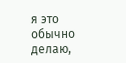я это обычно делаю,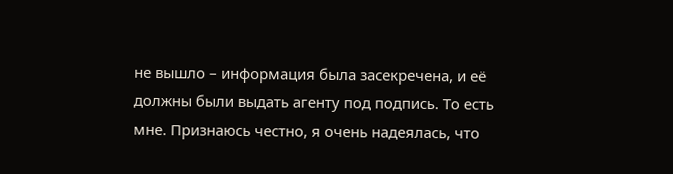не вышло – информация была засекречена, и её должны были выдать агенту под подпись. То есть мне. Признаюсь честно, я очень надеялась, что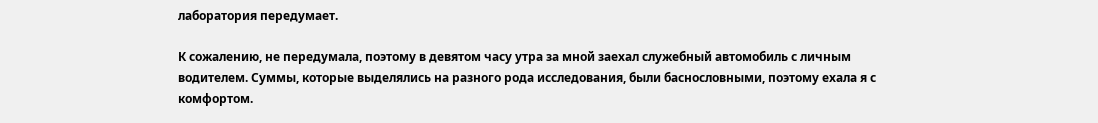лаборатория передумает.

К сожалению, не передумала, поэтому в девятом часу утра за мной заехал служебный автомобиль с личным водителем. Суммы, которые выделялись на разного рода исследования, были баснословными, поэтому ехала я с комфортом.